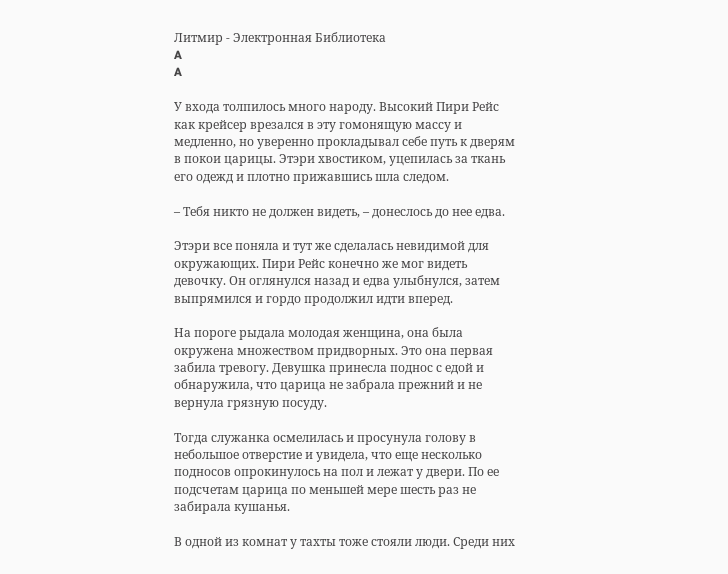Литмир - Электронная Библиотека
A
A

У входа толпилось много народу. Высокий Пири Рейс как крейсер врезался в эту гомонящую массу и медленно, но уверенно прокладывал себе путь к дверям в покои царицы. Этэри хвостиком, уцепилась за ткань его одежд и плотно прижавшись шла следом.

– Тебя никто не должен видеть, – донеслось до нее едва.

Этэри все поняла и тут же сделалась невидимой для окружающих. Пири Рейс конечно же мог видеть девочку. Он оглянулся назад и едва улыбнулся, затем выпрямился и гордо продолжил идти вперед.

На пороге рыдала молодая женщина, она была окружена множеством придворных. Это она первая забила тревогу. Девушка принесла поднос с едой и обнаружила, что царица не забрала прежний и не вернула грязную посуду.

Тогда служанка осмелилась и просунула голову в небольшое отверстие и увидела, что еще несколько подносов опрокинулось на пол и лежат у двери. По ее подсчетам царица по меньшей мере шесть раз не забирала кушанья.

В одной из комнат у тахты тоже стояли люди. Среди них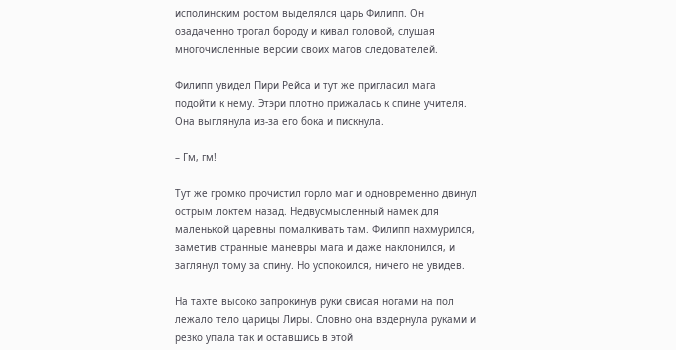исполинским ростом выделялся царь Филипп. Он озадаченно трогал бороду и кивал головой, слушая многочисленные версии своих магов следователей.

Филипп увидел Пири Рейса и тут же пригласил мага подойти к нему. Этэри плотно прижалась к спине учителя. Она выглянула из-за его бока и пискнула.

– Гм, гм!

Тут же громко прочистил горло маг и одновременно двинул острым локтем назад. Недвусмысленный намек для маленькой царевны помалкивать там. Филипп нахмурился, заметив странные маневры мага и даже наклонился, и заглянул тому за спину. Но успокоился, ничего не увидев.

На тахте высоко запрокинув руки свисая ногами на пол лежало тело царицы Лиры. Словно она вздернула руками и резко упала так и оставшись в этой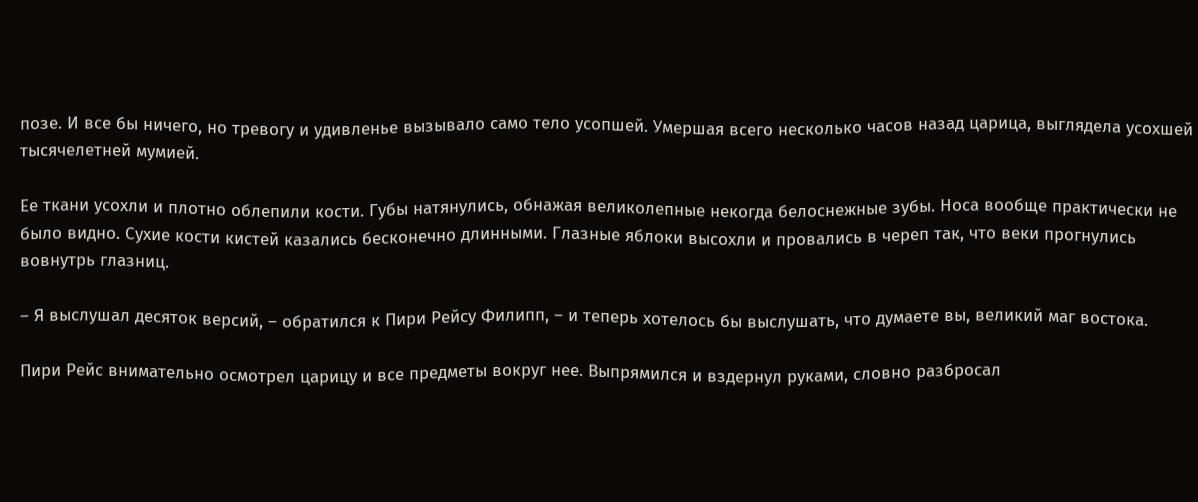позе. И все бы ничего, но тревогу и удивленье вызывало само тело усопшей. Умершая всего несколько часов назад царица, выглядела усохшей тысячелетней мумией.

Ее ткани усохли и плотно облепили кости. Губы натянулись, обнажая великолепные некогда белоснежные зубы. Носа вообще практически не было видно. Сухие кости кистей казались бесконечно длинными. Глазные яблоки высохли и провались в череп так, что веки прогнулись вовнутрь глазниц.

– Я выслушал десяток версий, – обратился к Пири Рейсу Филипп, – и теперь хотелось бы выслушать, что думаете вы, великий маг востока.

Пири Рейс внимательно осмотрел царицу и все предметы вокруг нее. Выпрямился и вздернул руками, словно разбросал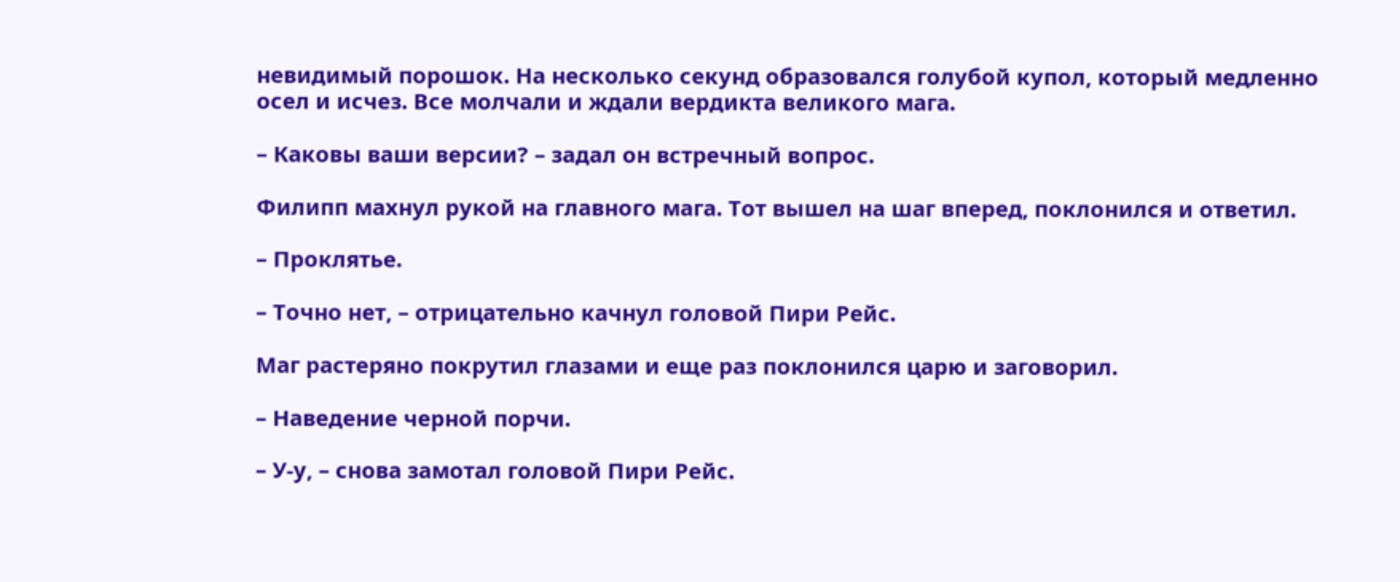невидимый порошок. На несколько секунд образовался голубой купол, который медленно осел и исчез. Все молчали и ждали вердикта великого мага.

– Каковы ваши версии? – задал он встречный вопрос.

Филипп махнул рукой на главного мага. Тот вышел на шаг вперед, поклонился и ответил.

– Проклятье.

– Точно нет, – отрицательно качнул головой Пири Рейс.

Маг растеряно покрутил глазами и еще раз поклонился царю и заговорил.

– Наведение черной порчи.

– У-у, – снова замотал головой Пири Рейс.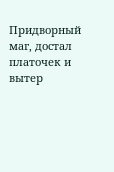Придворный маг, достал платочек и вытер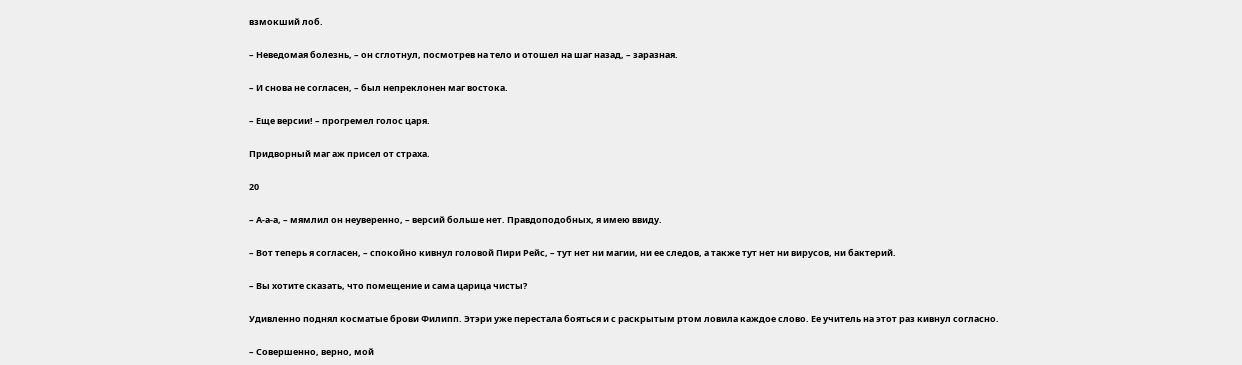взмокший лоб.

– Неведомая болезнь, – он сглотнул, посмотрев на тело и отошел на шаг назад, – заразная.

– И снова не согласен, – был непреклонен маг востока.

– Еще версии! – прогремел голос царя.

Придворный маг аж присел от страха.

20

– А-а-а, – мямлил он неуверенно, – версий больше нет. Правдоподобных, я имею ввиду.

– Вот теперь я согласен, – спокойно кивнул головой Пири Рейс, – тут нет ни магии, ни ее следов, а также тут нет ни вирусов, ни бактерий.

– Вы хотите сказать, что помещение и сама царица чисты?

Удивленно поднял косматые брови Филипп. Этэри уже перестала бояться и с раскрытым ртом ловила каждое слово. Ее учитель на этот раз кивнул согласно.

– Совершенно, верно, мой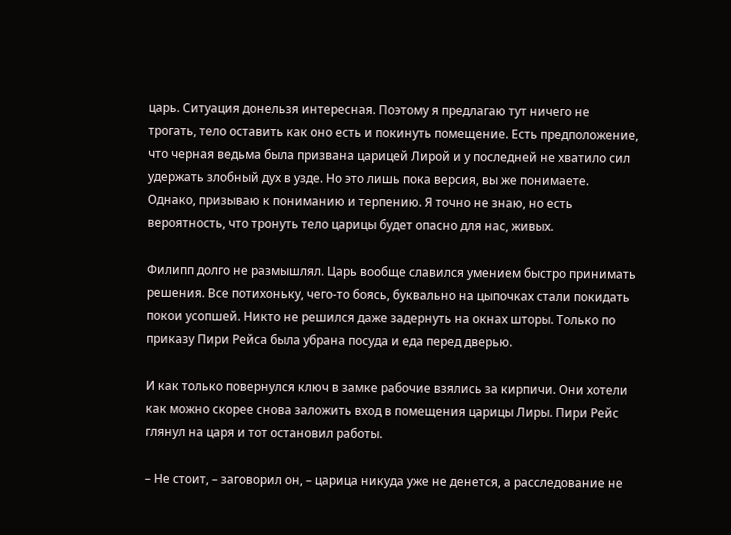царь. Ситуация донельзя интересная. Поэтому я предлагаю тут ничего не трогать, тело оставить как оно есть и покинуть помещение. Есть предположение, что черная ведьма была призвана царицей Лирой и у последней не хватило сил удержать злобный дух в узде. Но это лишь пока версия, вы же понимаете. Однако, призываю к пониманию и терпению. Я точно не знаю, но есть вероятность, что тронуть тело царицы будет опасно для нас, живых.

Филипп долго не размышлял. Царь вообще славился умением быстро принимать решения. Все потихоньку, чего-то боясь, буквально на цыпочках стали покидать покои усопшей. Никто не решился даже задернуть на окнах шторы. Только по приказу Пири Рейса была убрана посуда и еда перед дверью.

И как только повернулся ключ в замке рабочие взялись за кирпичи. Они хотели как можно скорее снова заложить вход в помещения царицы Лиры. Пири Рейс глянул на царя и тот остановил работы.

– Не стоит, – заговорил он, – царица никуда уже не денется, а расследование не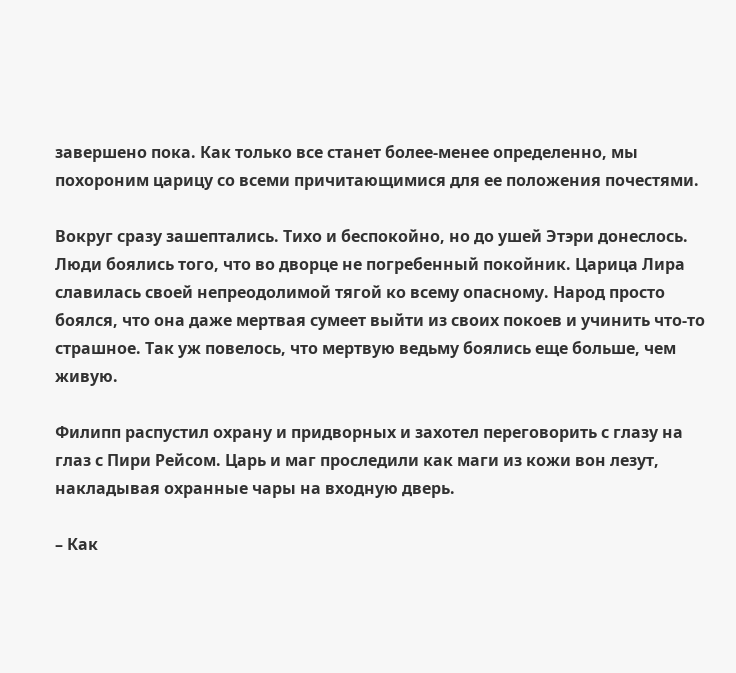завершено пока. Как только все станет более-менее определенно, мы похороним царицу со всеми причитающимися для ее положения почестями.

Вокруг сразу зашептались. Тихо и беспокойно, но до ушей Этэри донеслось. Люди боялись того, что во дворце не погребенный покойник. Царица Лира славилась своей непреодолимой тягой ко всему опасному. Народ просто боялся, что она даже мертвая сумеет выйти из своих покоев и учинить что-то страшное. Так уж повелось, что мертвую ведьму боялись еще больше, чем живую.

Филипп распустил охрану и придворных и захотел переговорить с глазу на глаз с Пири Рейсом. Царь и маг проследили как маги из кожи вон лезут, накладывая охранные чары на входную дверь.

– Как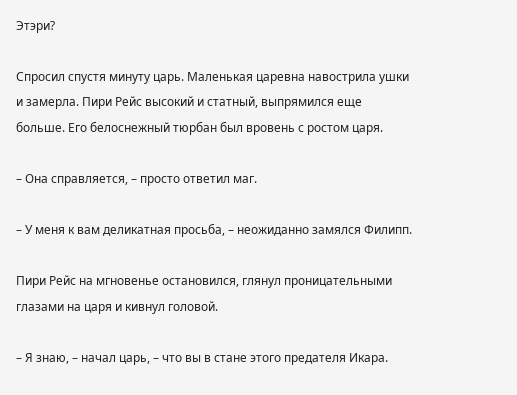Этэри?

Спросил спустя минуту царь. Маленькая царевна навострила ушки и замерла. Пири Рейс высокий и статный, выпрямился еще больше. Его белоснежный тюрбан был вровень с ростом царя.

– Она справляется, – просто ответил маг.

– У меня к вам деликатная просьба, – неожиданно замялся Филипп.

Пири Рейс на мгновенье остановился, глянул проницательными глазами на царя и кивнул головой.

– Я знаю, – начал царь, – что вы в стане этого предателя Икара.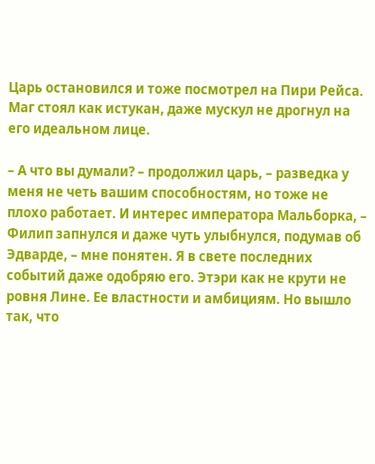Царь остановился и тоже посмотрел на Пири Рейса. Маг стоял как истукан, даже мускул не дрогнул на его идеальном лице.

– А что вы думали? – продолжил царь, – разведка у меня не четь вашим способностям, но тоже не плохо работает. И интерес императора Мальборка, – Филип запнулся и даже чуть улыбнулся, подумав об Эдварде, – мне понятен. Я в свете последних событий даже одобряю его. Этэри как не крути не ровня Лине. Ее властности и амбициям. Но вышло так, что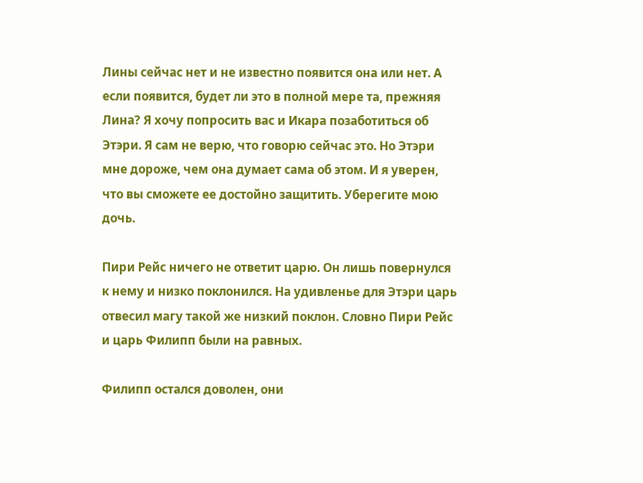Лины сейчас нет и не известно появится она или нет. А если появится, будет ли это в полной мере та, прежняя Лина? Я хочу попросить вас и Икара позаботиться об Этэри. Я сам не верю, что говорю сейчас это. Но Этэри мне дороже, чем она думает сама об этом. И я уверен, что вы сможете ее достойно защитить. Уберегите мою дочь.

Пири Рейс ничего не ответит царю. Он лишь повернулся к нему и низко поклонился. На удивленье для Этэри царь отвесил магу такой же низкий поклон. Словно Пири Рейс и царь Филипп были на равных.

Филипп остался доволен, они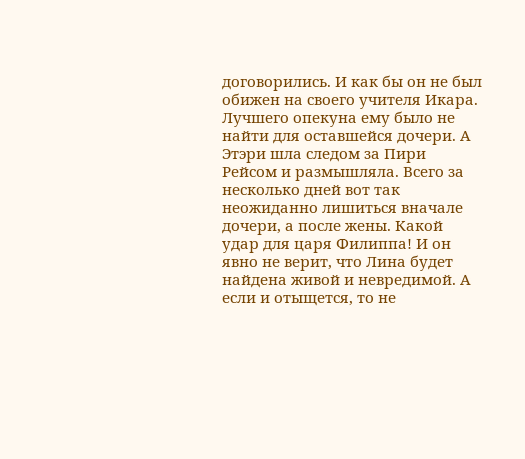договорились. И как бы он не был обижен на своего учителя Икара. Лучшего опекуна ему было не найти для оставшейся дочери. А Этэри шла следом за Пири Рейсом и размышляла. Всего за несколько дней вот так неожиданно лишиться вначале дочери, а после жены. Какой удар для царя Филиппа! И он явно не верит, что Лина будет найдена живой и невредимой. А если и отыщется, то не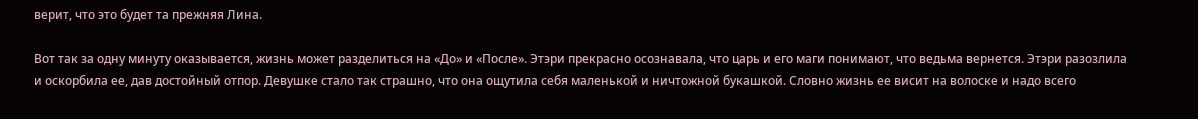верит, что это будет та прежняя Лина.

Вот так за одну минуту оказывается, жизнь может разделиться на «До» и «После». Этэри прекрасно осознавала, что царь и его маги понимают, что ведьма вернется. Этэри разозлила и оскорбила ее, дав достойный отпор. Девушке стало так страшно, что она ощутила себя маленькой и ничтожной букашкой. Словно жизнь ее висит на волоске и надо всего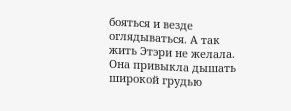бояться и везде оглядываться. А так жить Этэри не желала. Она привыкла дышать широкой грудью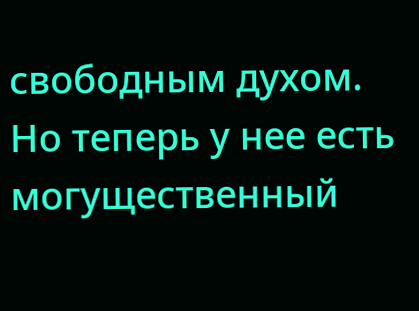свободным духом. Но теперь у нее есть могущественный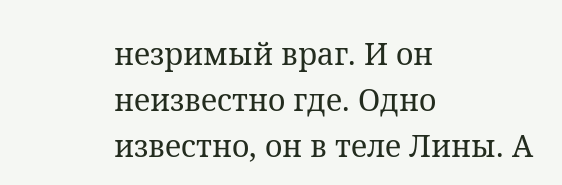незримый враг. И он неизвестно где. Одно известно, он в теле Лины. А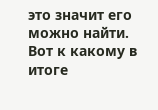это значит его можно найти. Вот к какому в итоге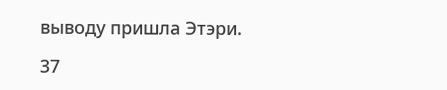выводу пришла Этэри.

37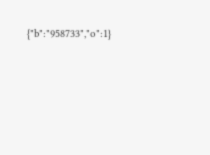{"b":"958733","o":1}